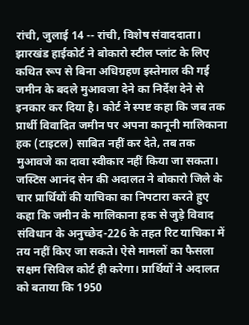रांची, जुलाई 14 -- रांची, विशेष संवाददाता। झारखंड हाईकोर्ट ने बोकारो स्टील प्लांट के लिए कथित रूप से बिना अधिग्रहण इस्तेमाल की गई जमीन के बदले मुआवजा देने का निर्देश देने से इनकार कर दिया है। कोर्ट ने स्पष्ट कहा कि जब तक प्रार्थी विवादित जमीन पर अपना कानूनी मालिकाना हक (टाइटल) साबित नहीं कर देते, तब तक मुआवजे का दावा स्वीकार नहीं किया जा सकता। जस्टिस आनंद सेन की अदालत ने बोकारो जिले के चार प्रार्थियों की याचिका का निपटारा करते हुए कहा कि जमीन के मालिकाना हक से जुड़े विवाद संविधान के अनुच्छेद-226 के तहत रिट याचिका में तय नहीं किए जा सकते। ऐसे मामलों का फैसला सक्षम सिविल कोर्ट ही करेगा। प्रार्थियों ने अदालत को बताया कि 1950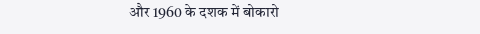और 1960 के दशक में बोकारो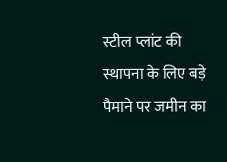स्टील प्लांट की स्थापना के लिए बड़े पैमाने पर जमीन का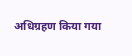अधिग्रहण किया गया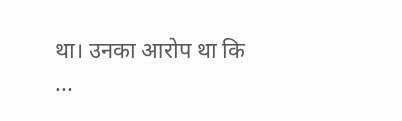था। उनका आरोप था कि ...